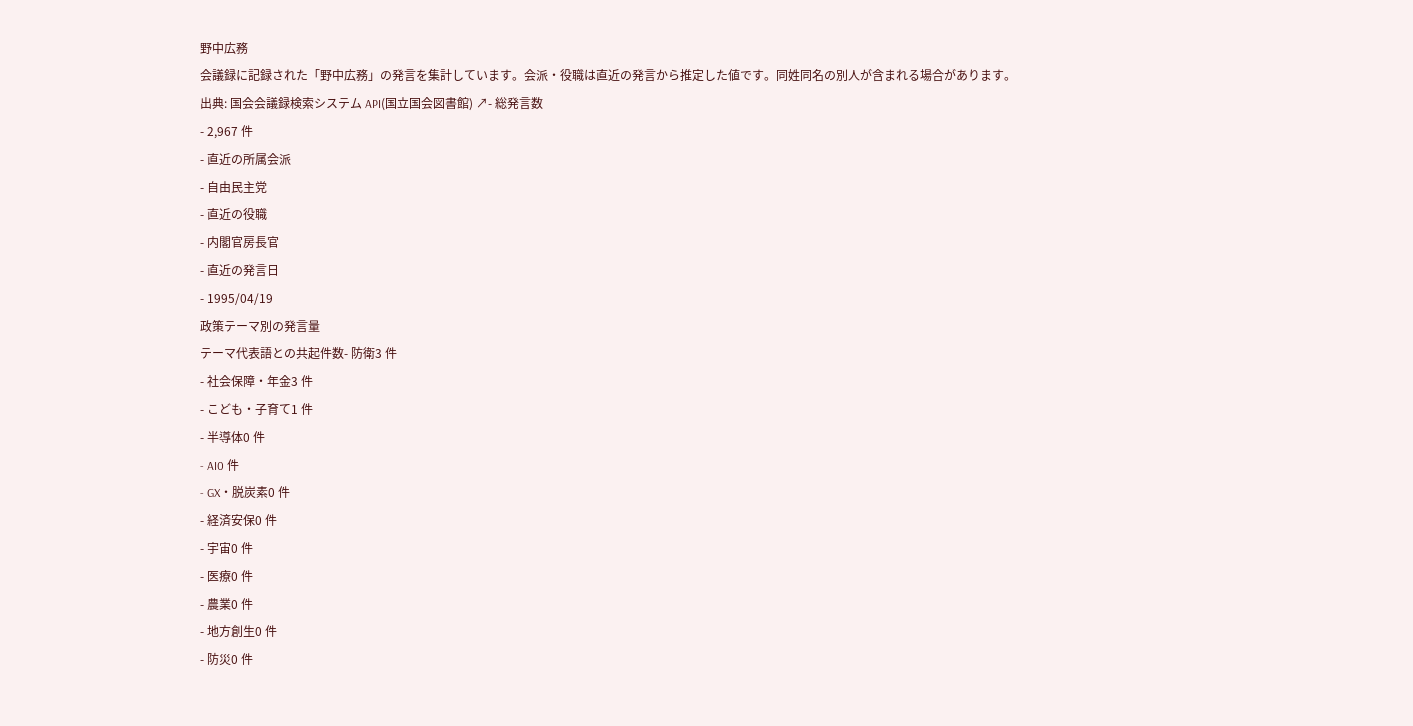野中広務
会議録に記録された「野中広務」の発言を集計しています。会派・役職は直近の発言から推定した値です。同姓同名の別人が含まれる場合があります。
出典: 国会会議録検索システム API(国立国会図書館) ↗- 総発言数
- 2,967 件
- 直近の所属会派
- 自由民主党
- 直近の役職
- 内閣官房長官
- 直近の発言日
- 1995/04/19
政策テーマ別の発言量
テーマ代表語との共起件数- 防衛3 件
- 社会保障・年金3 件
- こども・子育て1 件
- 半導体0 件
- AI0 件
- GX・脱炭素0 件
- 経済安保0 件
- 宇宙0 件
- 医療0 件
- 農業0 件
- 地方創生0 件
- 防災0 件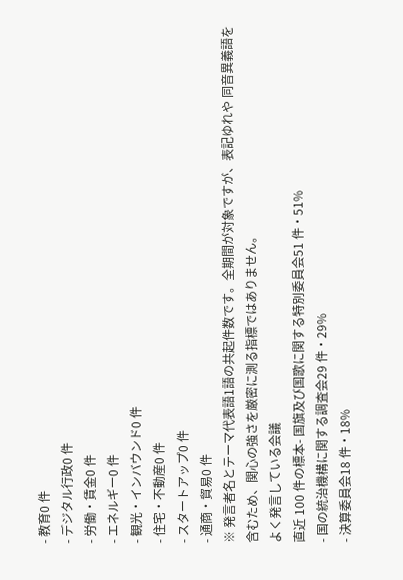- 教育0 件
- デジタル行政0 件
- 労働・賃金0 件
- エネルギー0 件
- 観光・インバウンド0 件
- 住宅・不動産0 件
- スタートアップ0 件
- 通商・貿易0 件
※ 発言者名とテーマ代表語1語の共起件数です。全期間が対象ですが、表記ゆれや 同音異義語を含むため、関心の強さを厳密に測る指標ではありません。
よく発言している会議
直近 100 件の標本- 国旗及び国歌に関する特別委員会51 件・51%
- 国の統治機構に関する調査会29 件・29%
- 決算委員会18 件・18%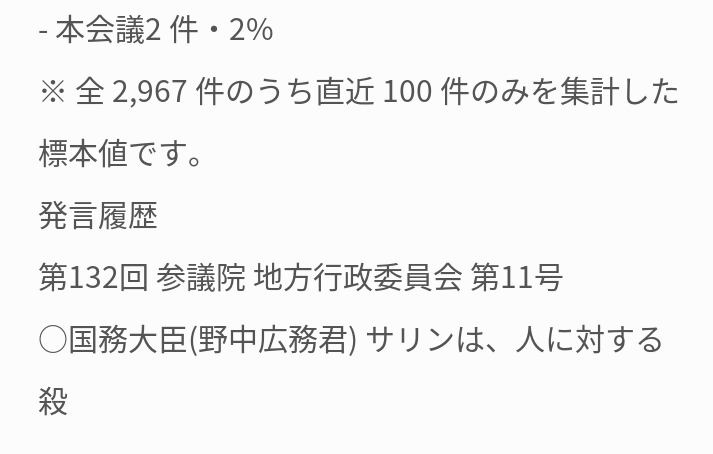- 本会議2 件・2%
※ 全 2,967 件のうち直近 100 件のみを集計した標本値です。
発言履歴
第132回 参議院 地方行政委員会 第11号
○国務大臣(野中広務君) サリンは、人に対する殺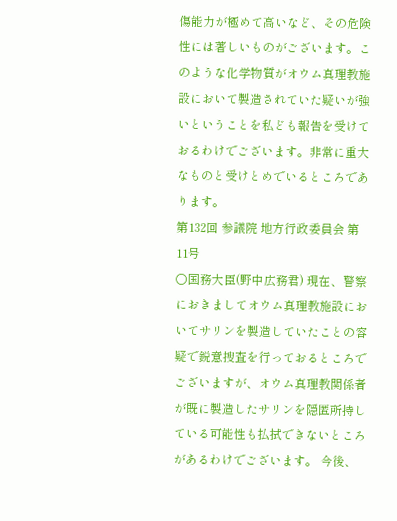傷能力が極めて高いなど、その危険性には著しいものがございます。このような化学物質がオウム真理教施設において製造されていた疑いが強いということを私ども報告を受けておるわけでございます。非常に重大なものと受けとめでいるところであります。
第132回 参議院 地方行政委員会 第11号
○国務大臣(野中広務君) 現在、警察におきましてオウム真理教施設においてサリンを製造していたことの容疑で鋭意捜査を行っておるところでございますが、オウム真理教関係者が既に製造したサリンを隠匿所持している可能性も払拭できないところがあるわけでございます。 今後、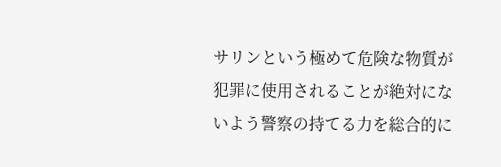サリンという極めて危険な物質が犯罪に使用されることが絶対にないよう警察の持てる力を総合的に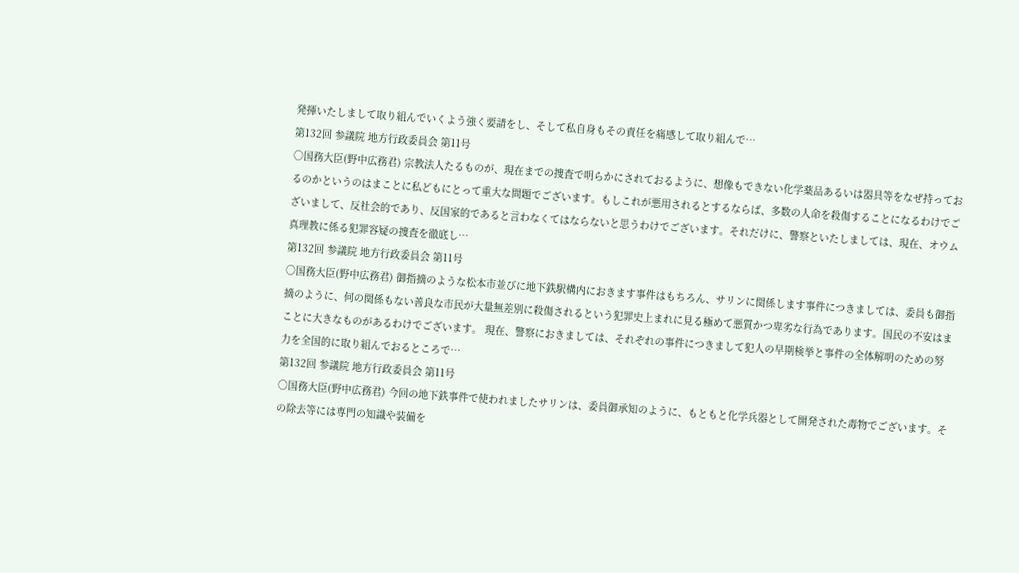発揮いたしまして取り組んでいくよう強く要請をし、そして私自身もその責任を痛感して取り組んで…
第132回 参議院 地方行政委員会 第11号
○国務大臣(野中広務君) 宗教法人たるものが、現在までの捜査で明らかにされておるように、想像もできない化学薬品あるいは器具等をなぜ持っておるのかというのはまことに私どもにとって重大な問題でございます。もしこれが悪用されるとするならば、多数の人命を殺傷することになるわけでございまして、反社会的であり、反国家的であると言わなくてはならないと思うわけでございます。それだけに、警察といたしましては、現在、オウム真理教に係る犯罪容疑の捜査を徹底し…
第132回 参議院 地方行政委員会 第11号
○国務大臣(野中広務君) 御指摘のような松本市並びに地下鉄駅構内におきます事件はもちろん、サリンに関係します事件につきましては、委員も御指摘のように、何の関係もない善良な市民が大量無差別に殺傷されるという犯罪史上まれに見る極めて悪質かつ卑劣な行為であります。国民の不安はまことに大きなものがあるわけでございます。 現在、警察におきましては、それぞれの事件につきまして犯人の早期検挙と事件の全体解明のための努力を全国的に取り組んでおるところで…
第132回 参議院 地方行政委員会 第11号
○国務大臣(野中広務君) 今回の地下鉄事件で使われましたサリンは、委員御承知のように、もともと化学兵器として開発された毒物でございます。その除去等には専門の知識や装備を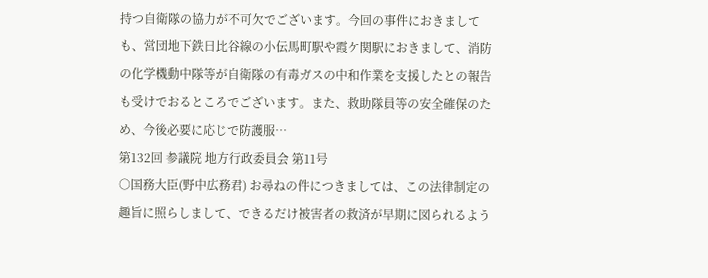持つ自衛隊の協力が不可欠でございます。今回の事件におきましても、営団地下鉄日比谷線の小伝馬町駅や霞ケ関駅におきまして、消防の化学機動中隊等が自衛隊の有毒ガスの中和作業を支援したとの報告も受けでおるところでございます。また、救助隊員等の安全確保のため、今後必要に応じで防護服…
第132回 参議院 地方行政委員会 第11号
○国務大臣(野中広務君) お尋ねの件につきましては、この法律制定の趣旨に照らしまして、できるだけ被害者の救済が早期に図られるよう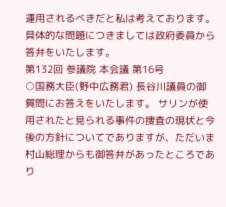運用されるべきだと私は考えております。 具体的な問題につきましては政府委員から答弁をいたします。
第132回 参議院 本会議 第16号
○国務大臣(野中広務君) 長谷川議員の御質問にお答えをいたします。 サリンが使用されたと見られる事件の捜査の現状と今後の方針についてでありますが、ただいま村山総理からも御答弁があったところであり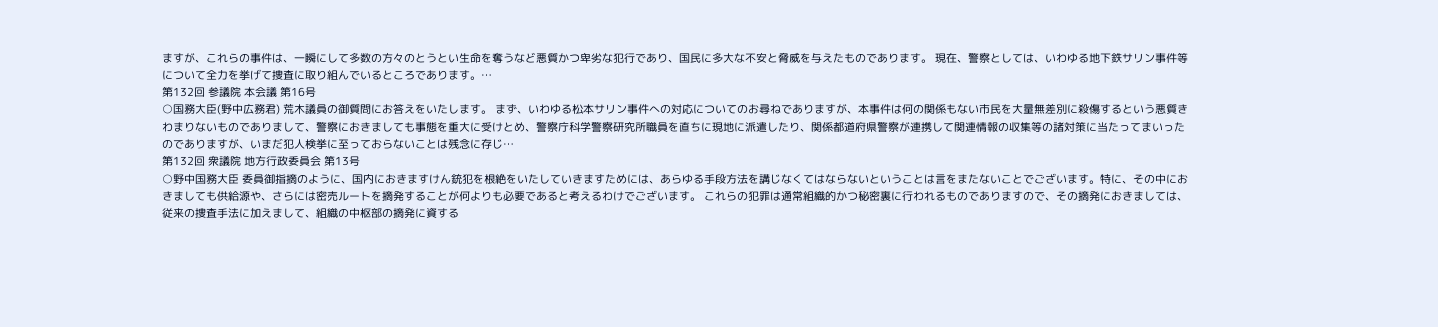ますが、これらの事件は、一瞬にして多数の方々のとうとい生命を奪うなど悪質かつ卑劣な犯行であり、国民に多大な不安と脅威を与えたものであります。 現在、警察としては、いわゆる地下鉄サリン事件等について全力を挙げて捜査に取り組んでいるところであります。…
第132回 参議院 本会議 第16号
○国務大臣(野中広務君) 荒木議員の御質問にお答えをいたします。 まず、いわゆる松本サリン事件への対応についてのお尋ねでありますが、本事件は何の関係もない市民を大量無差別に殺傷するという悪質きわまりないものでありまして、警察におきましても事態を重大に受けとめ、警察庁科学警察研究所職員を直ちに現地に派遣したり、関係都道府県警察が連携して関連情報の収集等の諸対策に当たってまいったのでありますが、いまだ犯人検挙に至っておらないことは残念に存じ…
第132回 衆議院 地方行政委員会 第13号
○野中国務大臣 委員御指摘のように、国内におきますけん銃犯を根絶をいたしていきますためには、あらゆる手段方法を講じなくてはならないということは言をまたないことでございます。特に、その中におきましても供給源や、さらには密売ルートを摘発することが何よりも必要であると考えるわけでございます。 これらの犯罪は通常組織的かつ秘密裏に行われるものでありますので、その摘発におきましては、従来の捜査手法に加えまして、組織の中枢部の摘発に資する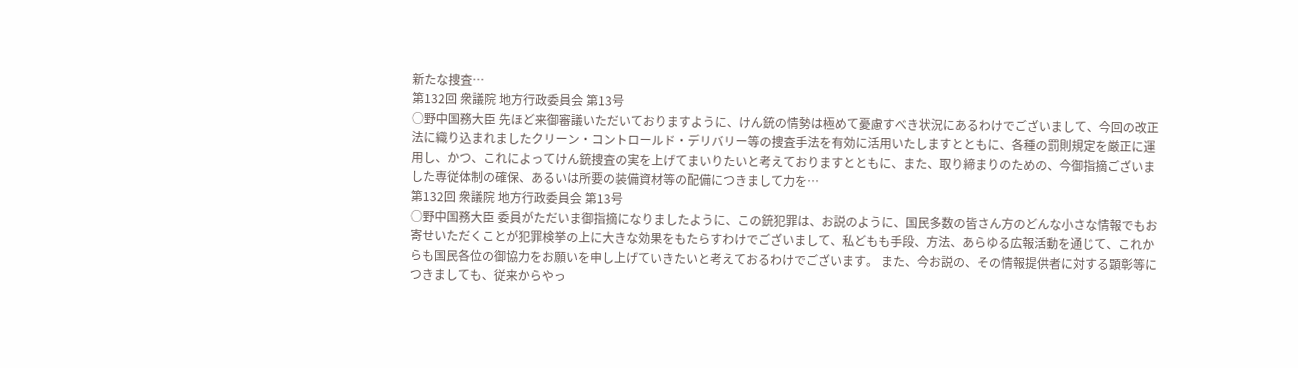新たな捜査…
第132回 衆議院 地方行政委員会 第13号
○野中国務大臣 先ほど来御審議いただいておりますように、けん銃の情勢は極めて憂慮すべき状況にあるわけでございまして、今回の改正法に織り込まれましたクリーン・コントロールド・デリバリー等の捜査手法を有効に活用いたしますとともに、各種の罰則規定を厳正に運用し、かつ、これによってけん銃捜査の実を上げてまいりたいと考えておりますとともに、また、取り締まりのための、今御指摘ございました専従体制の確保、あるいは所要の装備資材等の配備につきまして力を…
第132回 衆議院 地方行政委員会 第13号
○野中国務大臣 委員がただいま御指摘になりましたように、この銃犯罪は、お説のように、国民多数の皆さん方のどんな小さな情報でもお寄せいただくことが犯罪検挙の上に大きな効果をもたらすわけでございまして、私どもも手段、方法、あらゆる広報活動を通じて、これからも国民各位の御協力をお願いを申し上げていきたいと考えておるわけでございます。 また、今お説の、その情報提供者に対する顕彰等につきましても、従来からやっ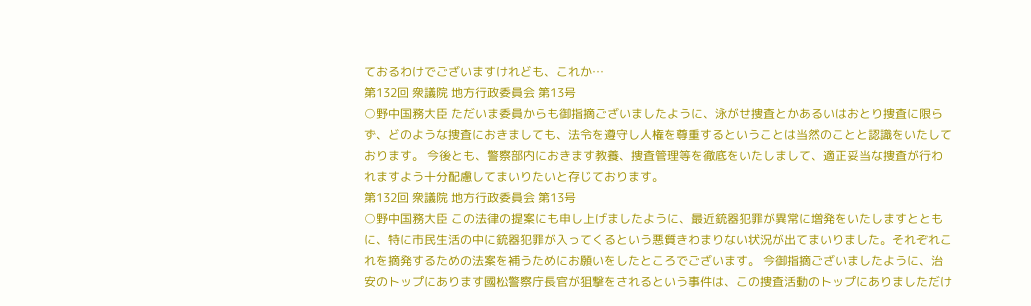ておるわけでございますけれども、これか…
第132回 衆議院 地方行政委員会 第13号
○野中国務大臣 ただいま委員からも御指摘ございましたように、泳がせ捜査とかあるいはおとり捜査に限らず、どのような捜査におきましても、法令を遵守し人権を尊重するということは当然のことと認識をいたしております。 今後とも、警察部内におきます教養、捜査管理等を徹底をいたしまして、適正妥当な捜査が行われますよう十分配慮してまいりたいと存じております。
第132回 衆議院 地方行政委員会 第13号
○野中国務大臣 この法律の提案にも申し上げましたように、最近銃器犯罪が異常に増発をいたしますとともに、特に市民生活の中に銃器犯罪が入ってくるという悪質きわまりない状況が出てまいりました。それぞれこれを摘発するための法案を補うためにお願いをしたところでございます。 今御指摘ございましたように、治安のトップにあります國松警察庁長官が狙撃をされるという事件は、この捜査活動のトップにありましただけ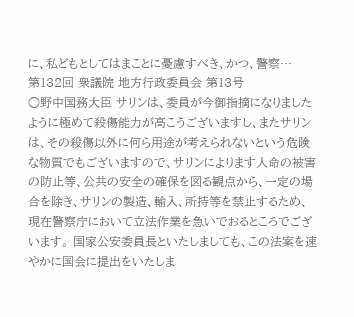に、私どもとしてはまことに憂慮すべき、かつ、警察…
第132回 衆議院 地方行政委員会 第13号
○野中国務大臣 サリンは、委員が今御指摘になりましたように極めて殺傷能力が高こうございますし、またサリンは、その殺傷以外に何ら用途が考えられないという危険な物質でもございますので、サリンによります人命の被害の防止等、公共の安全の確保を図る観点から、一定の場合を除き、サリンの製造、輸入、所持等を禁止するため、現在警察庁において立法作業を急いでおるところでございます。 国家公安委員長といたしましても、この法案を速やかに国会に提出をいたしま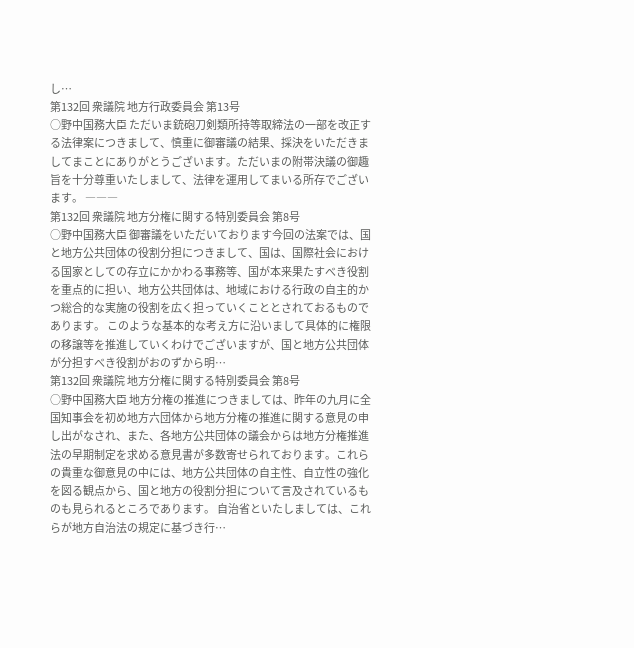し…
第132回 衆議院 地方行政委員会 第13号
○野中国務大臣 ただいま銃砲刀剣類所持等取締法の一部を改正する法律案につきまして、慎重に御審議の結果、採決をいただきましてまことにありがとうございます。ただいまの附帯決議の御趣旨を十分尊重いたしまして、法律を運用してまいる所存でございます。 ―――
第132回 衆議院 地方分権に関する特別委員会 第8号
○野中国務大臣 御審議をいただいております今回の法案では、国と地方公共団体の役割分担につきまして、国は、国際社会における国家としての存立にかかわる事務等、国が本来果たすべき役割を重点的に担い、地方公共団体は、地域における行政の自主的かつ総合的な実施の役割を広く担っていくこととされておるものであります。 このような基本的な考え方に沿いまして具体的に権限の移譲等を推進していくわけでございますが、国と地方公共団体が分担すべき役割がおのずから明…
第132回 衆議院 地方分権に関する特別委員会 第8号
○野中国務大臣 地方分権の推進につきましては、昨年の九月に全国知事会を初め地方六団体から地方分権の推進に関する意見の申し出がなされ、また、各地方公共団体の議会からは地方分権推進法の早期制定を求める意見書が多数寄せられております。これらの貴重な御意見の中には、地方公共団体の自主性、自立性の強化を図る観点から、国と地方の役割分担について言及されているものも見られるところであります。 自治省といたしましては、これらが地方自治法の規定に基づき行…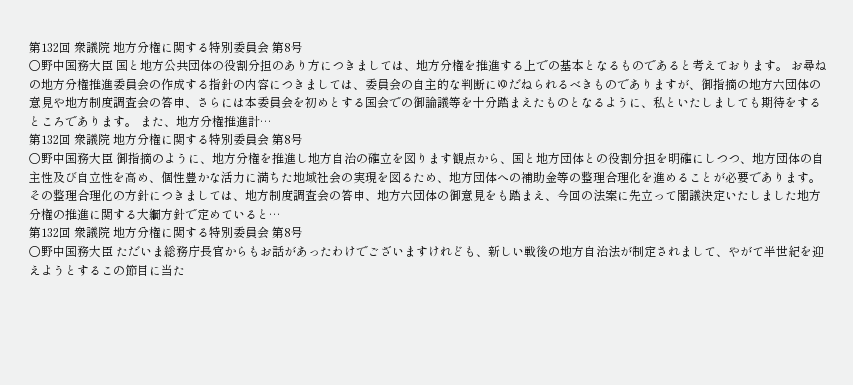第132回 衆議院 地方分権に関する特別委員会 第8号
○野中国務大臣 国と地方公共団体の役割分担のあり方につきましては、地方分権を推進する上での基本となるものであると考えております。 お尋ねの地方分権推進委員会の作成する指針の内容につきましては、委員会の自主的な判断にゆだねられるべきものでありますが、御指摘の地方六団体の意見や地方制度調査会の答申、さらには本委員会を初めとする国会での御論議等を十分踏まえたものとなるように、私といたしましても期待をするところであります。 また、地方分権推進計…
第132回 衆議院 地方分権に関する特別委員会 第8号
○野中国務大臣 御指摘のように、地方分権を推進し地方自治の確立を図ります観点から、国と地方団体との役割分担を明確にしつつ、地方団体の自主性及び自立性を高め、個性豊かな活力に満ちた地域社会の実現を図るため、地方団体への補助金等の整理合理化を進めることが必要であります。 その整理合理化の方針につきましては、地方制度調査会の答申、地方六団体の御意見をも踏まえ、今回の法案に先立って閣議決定いたしました地方分権の推進に関する大綱方針で定めていると…
第132回 衆議院 地方分権に関する特別委員会 第8号
○野中国務大臣 ただいま総務庁長官からもお話があったわけでございますけれども、新しい戦後の地方自治法が制定されまして、やがて半世紀を迎えようとするこの節目に当た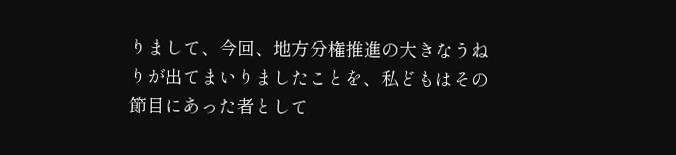りまして、今回、地方分権推進の大きなうねりが出てまいりましたことを、私どもはその節目にあった者として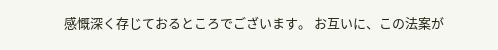感慨深く存じておるところでございます。 お互いに、この法案が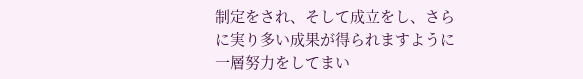制定をされ、そして成立をし、さらに実り多い成果が得られますように一層努力をしてまい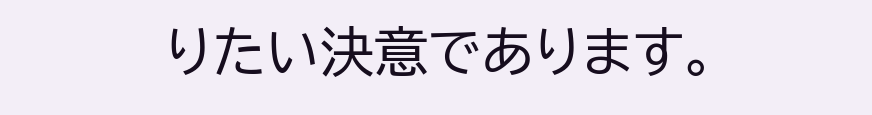りたい決意であります。